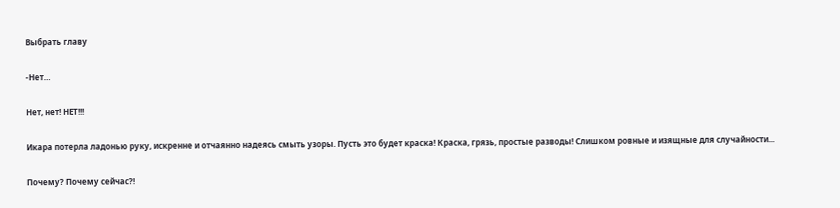Выбрать главу

-Нет…

Нет, нет! НЕТ!!!

Икара потерла ладонью руку, искренне и отчаянно надеясь смыть узоры. Пусть это будет краска! Краска, грязь, простые разводы! Слишком ровные и изящные для случайности...

Почему? Почему сейчас?!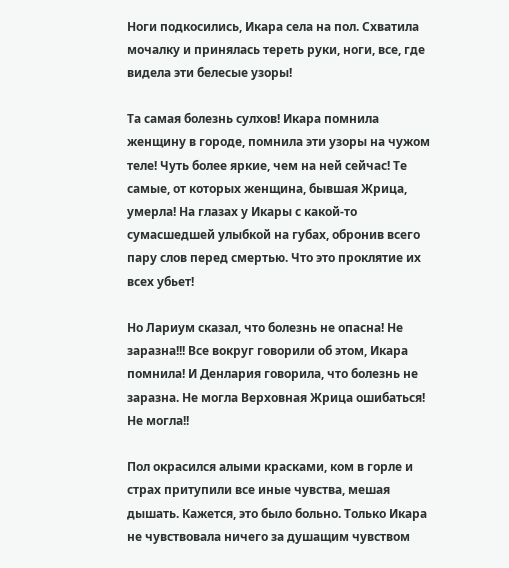Ноги подкосились, Икара села на пол. Схватила мочалку и принялась тереть руки, ноги, все, где видела эти белесые узоры!

Та самая болезнь сулхов! Икара помнила женщину в городе, помнила эти узоры на чужом теле! Чуть более яркие, чем на ней сейчас! Те самые, от которых женщина, бывшая Жрица, умерла! На глазах у Икары с какой-то сумасшедшей улыбкой на губах, обронив всего пару слов перед смертью. Что это проклятие их всех убьет!

Но Лариум сказал, что болезнь не опасна! Не заразна!!! Все вокруг говорили об этом, Икара помнила! И Денлария говорила, что болезнь не заразна. Не могла Верховная Жрица ошибаться! Не могла!!

Пол окрасился алыми красками, ком в горле и страх притупили все иные чувства, мешая дышать. Кажется, это было больно. Только Икара не чувствовала ничего за душащим чувством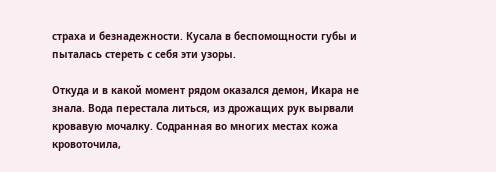страха и безнадежности. Кусала в беспомощности губы и пыталась стереть с себя эти узоры.

Откуда и в какой момент рядом оказался демон, Икара не знала. Вода перестала литься, из дрожащих рук вырвали кровавую мочалку. Содранная во многих местах кожа кровоточила,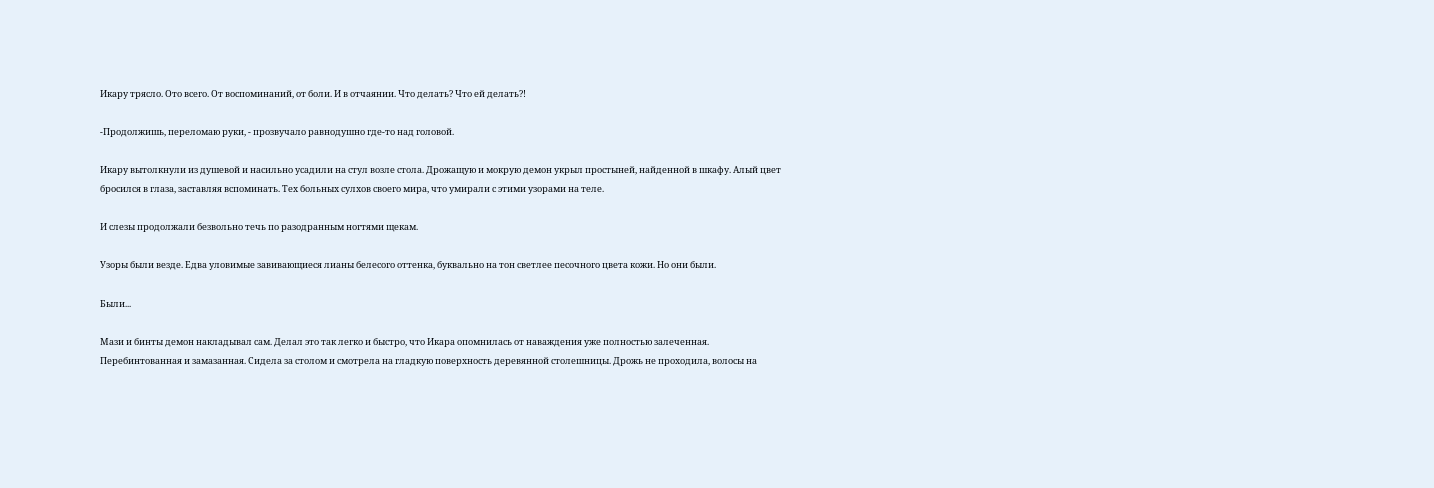Икару трясло. Ото всего. От воспоминаний, от боли. И в отчаянии. Что делать? Что ей делать?!

-Продолжишь, переломаю руки, - прозвучало равнодушно где-то над головой.

Икару вытолкнули из душевой и насильно усадили на стул возле стола. Дрожащую и мокрую демон укрыл простыней, найденной в шкафу. Алый цвет бросился в глаза, заставляя вспоминать. Тех больных сулхов своего мира, что умирали с этими узорами на теле.

И слезы продолжали безвольно течь по разодранным ногтями щекам.

Узоры были везде. Едва уловимые завивающиеся лианы белесого оттенка, буквально на тон светлее песочного цвета кожи. Но они были.

Были...

Мази и бинты демон накладывал сам. Делал это так легко и быстро, что Икара опомнилась от наваждения уже полностью залеченная. Перебинтованная и замазанная. Сидела за столом и смотрела на гладкую поверхность деревянной столешницы. Дрожь не проходила, волосы на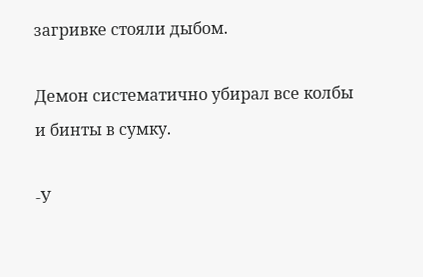загривке стояли дыбом.

Демон систематично убирал все колбы и бинты в сумку.

-У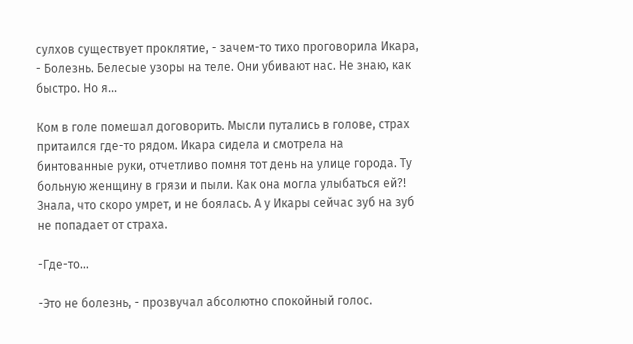сулхов существует проклятие, - зачем-то тихо проговорила Икара, - Болезнь. Белесые узоры на теле. Они убивают нас. Не знаю, как быстро. Но я…

Ком в голе помешал договорить. Мысли путались в голове, страх притаился где-то рядом. Икара сидела и смотрела на бинтованные руки, отчетливо помня тот день на улице города. Ту больную женщину в грязи и пыли. Как она могла улыбаться ей?! Знала, что скоро умрет, и не боялась. А у Икары сейчас зуб на зуб не попадает от страха.

-Где-то…

-Это не болезнь, - прозвучал абсолютно спокойный голос.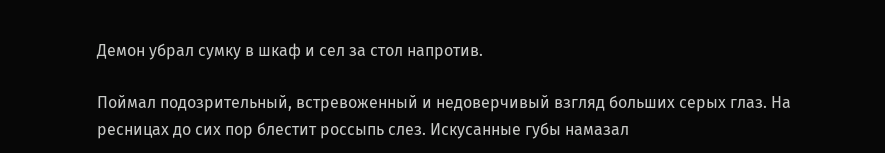Демон убрал сумку в шкаф и сел за стол напротив.

Поймал подозрительный, встревоженный и недоверчивый взгляд больших серых глаз. На ресницах до сих пор блестит россыпь слез. Искусанные губы намазал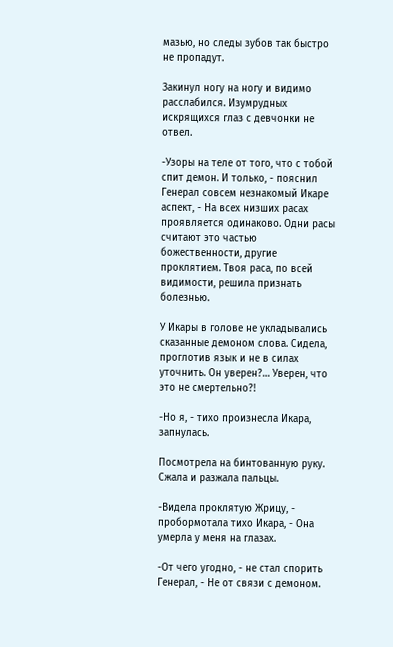мазью, но следы зубов так быстро не пропадут.

Закинул ногу на ногу и видимо расслабился. Изумрудных искрящихся глаз с девчонки не отвел.

-Узоры на теле от того, что с тобой спит демон. И только, - пояснил Генерал совсем незнакомый Икаре аспект, - На всех низших расах проявляется одинаково. Одни расы считают это частью божественности, другие проклятием. Твоя раса, по всей видимости, решила признать болезнью.

У Икары в голове не укладывались сказанные демоном слова. Сидела, проглотив язык и не в силах уточнить. Он уверен?… Уверен, что это не смертельно?!

-Но я, - тихо произнесла Икара, запнулась.

Посмотрела на бинтованную руку. Сжала и разжала пальцы.

-Видела проклятую Жрицу, - пробормотала тихо Икара, - Она умерла у меня на глазах.

-От чего угодно, - не стал спорить Генерал, - Не от связи с демоном.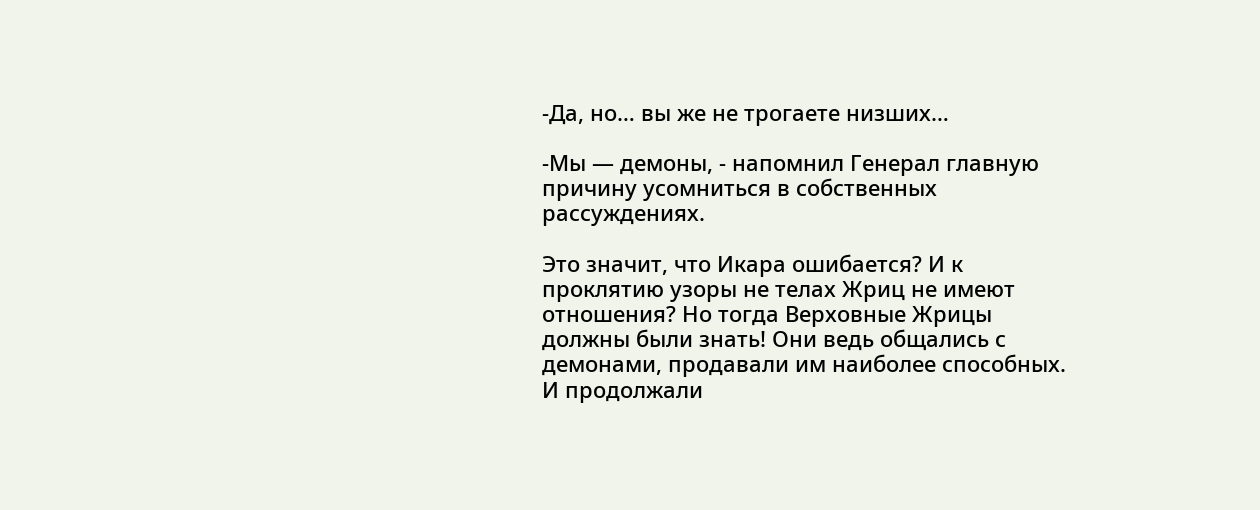-Да, но… вы же не трогаете низших…

-Мы — демоны, - напомнил Генерал главную причину усомниться в собственных рассуждениях.

Это значит, что Икара ошибается? И к проклятию узоры не телах Жриц не имеют отношения? Но тогда Верховные Жрицы должны были знать! Они ведь общались с демонами, продавали им наиболее способных. И продолжали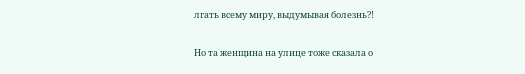лгать всему миру, выдумывая болезнь?!

Но та женщина на улице тоже сказала о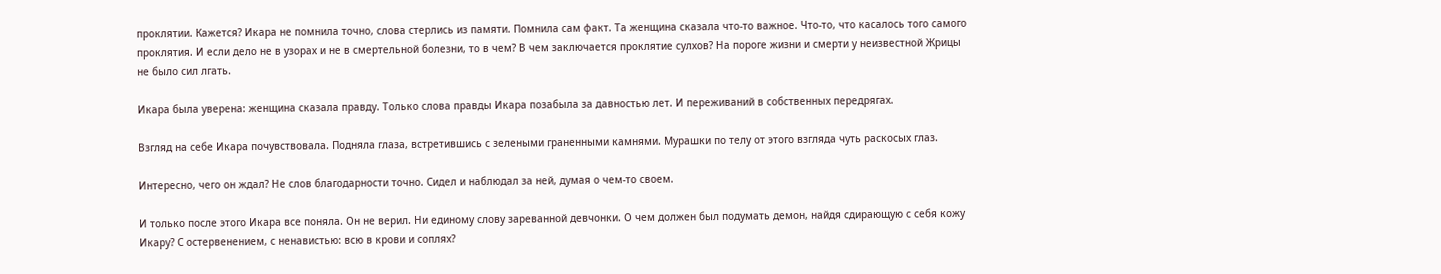проклятии. Кажется? Икара не помнила точно, слова стерлись из памяти. Помнила сам факт. Та женщина сказала что-то важное. Что-то, что касалось того самого проклятия. И если дело не в узорах и не в смертельной болезни, то в чем? В чем заключается проклятие сулхов? На пороге жизни и смерти у неизвестной Жрицы не было сил лгать.

Икара была уверена: женщина сказала правду. Только слова правды Икара позабыла за давностью лет. И переживаний в собственных передрягах.

Взгляд на себе Икара почувствовала. Подняла глаза, встретившись с зелеными граненными камнями. Мурашки по телу от этого взгляда чуть раскосых глаз.

Интересно, чего он ждал? Не слов благодарности точно. Сидел и наблюдал за ней, думая о чем-то своем.

И только после этого Икара все поняла. Он не верил. Ни единому слову зареванной девчонки. О чем должен был подумать демон, найдя сдирающую с себя кожу Икару? С остервенением, с ненавистью: всю в крови и соплях?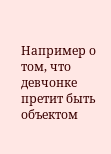Например о том, что девчонке претит быть объектом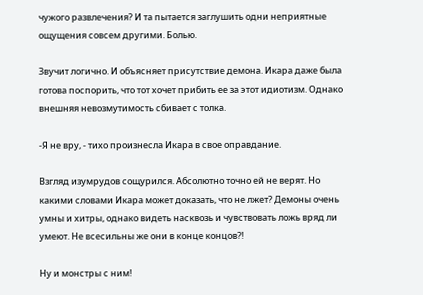чужого развлечения? И та пытается заглушить одни неприятные ощущения совсем другими. Болью.

Звучит логично. И объясняет присутствие демона. Икара даже была готова поспорить, что тот хочет прибить ее за этот идиотизм. Однако внешняя невозмутимость сбивает с толка.

-Я не вру, - тихо произнесла Икара в свое оправдание.

Взгляд изумрудов сощурился. Абсолютно точно ей не верят. Но какими словами Икара может доказать, что не лжет? Демоны очень умны и хитры, однако видеть насквозь и чувствовать ложь вряд ли умеют. Не всесильны же они в конце концов?!

Ну и монстры с ним!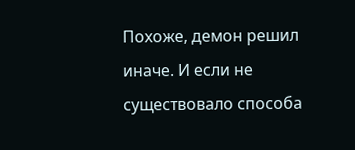Похоже, демон решил иначе. И если не существовало способа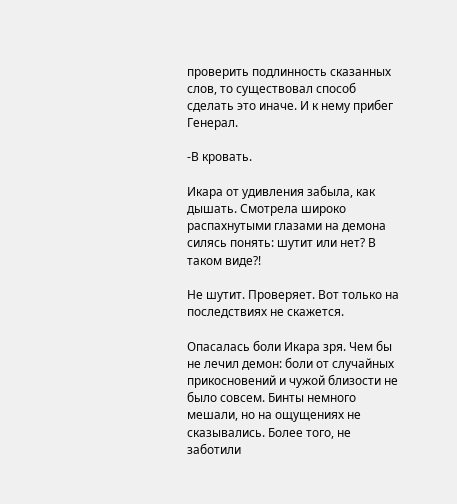проверить подлинность сказанных слов, то существовал способ сделать это иначе. И к нему прибег Генерал.

-В кровать.

Икара от удивления забыла, как дышать. Смотрела широко распахнутыми глазами на демона силясь понять: шутит или нет? В таком виде?!

Не шутит. Проверяет. Вот только на последствиях не скажется.

Опасалась боли Икара зря. Чем бы не лечил демон: боли от случайных прикосновений и чужой близости не было совсем. Бинты немного мешали, но на ощущениях не сказывались. Более того, не заботили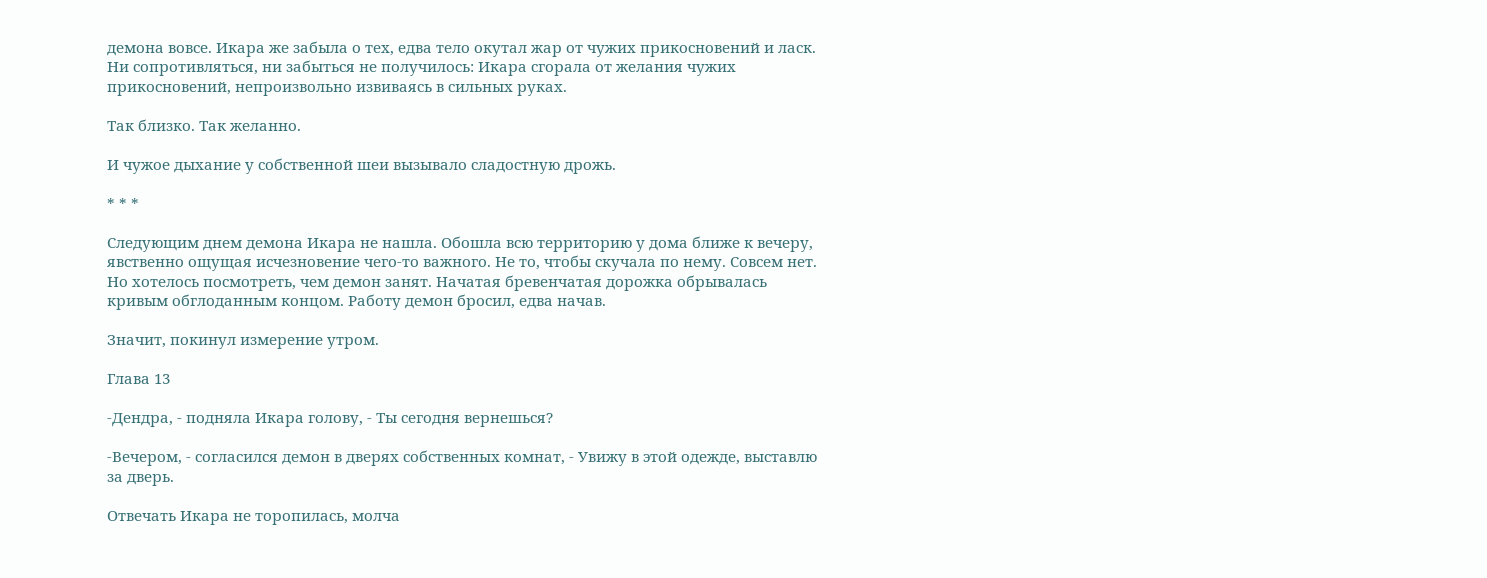демона вовсе. Икара же забыла о тех, едва тело окутал жар от чужих прикосновений и ласк. Ни сопротивляться, ни забыться не получилось: Икара сгорала от желания чужих прикосновений, непроизвольно извиваясь в сильных руках.

Так близко. Так желанно.

И чужое дыхание у собственной шеи вызывало сладостную дрожь.

* * *

Следующим днем демона Икара не нашла. Обошла всю территорию у дома ближе к вечеру, явственно ощущая исчезновение чего-то важного. Не то, чтобы скучала по нему. Совсем нет. Но хотелось посмотреть, чем демон занят. Начатая бревенчатая дорожка обрывалась кривым обглоданным концом. Работу демон бросил, едва начав.

Значит, покинул измерение утром.

Глава 13

-Дендра, - подняла Икара голову, - Ты сегодня вернешься?

-Вечером, - согласился демон в дверях собственных комнат, - Увижу в этой одежде, выставлю за дверь.

Отвечать Икара не торопилась, молча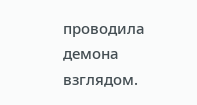проводила демона взглядом.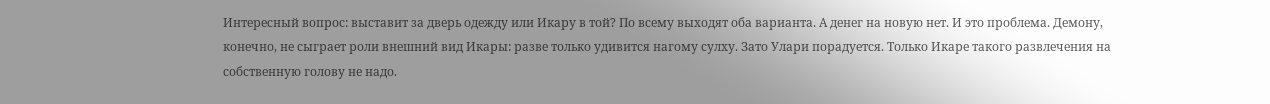Интересный вопрос: выставит за дверь одежду или Икару в той? По всему выходят оба варианта. А денег на новую нет. И это проблема. Демону, конечно, не сыграет роли внешний вид Икары: разве только удивится нагому сулху. Зато Улари порадуется. Только Икаре такого развлечения на собственную голову не надо.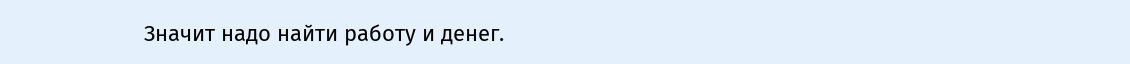Значит надо найти работу и денег.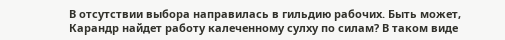В отсутствии выбора направилась в гильдию рабочих. Быть может, Карандр найдет работу калеченному сулху по силам? В таком виде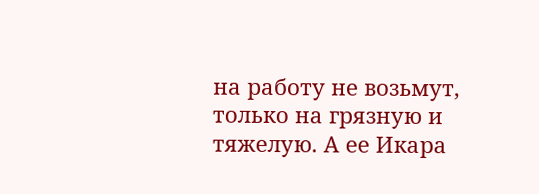на работу не возьмут, только на грязную и тяжелую. А ее Икара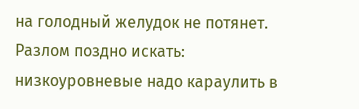на голодный желудок не потянет. Разлом поздно искать: низкоуровневые надо караулить в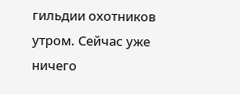гильдии охотников утром. Сейчас уже ничего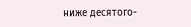ниже десятого-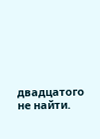двадцатого не найти.